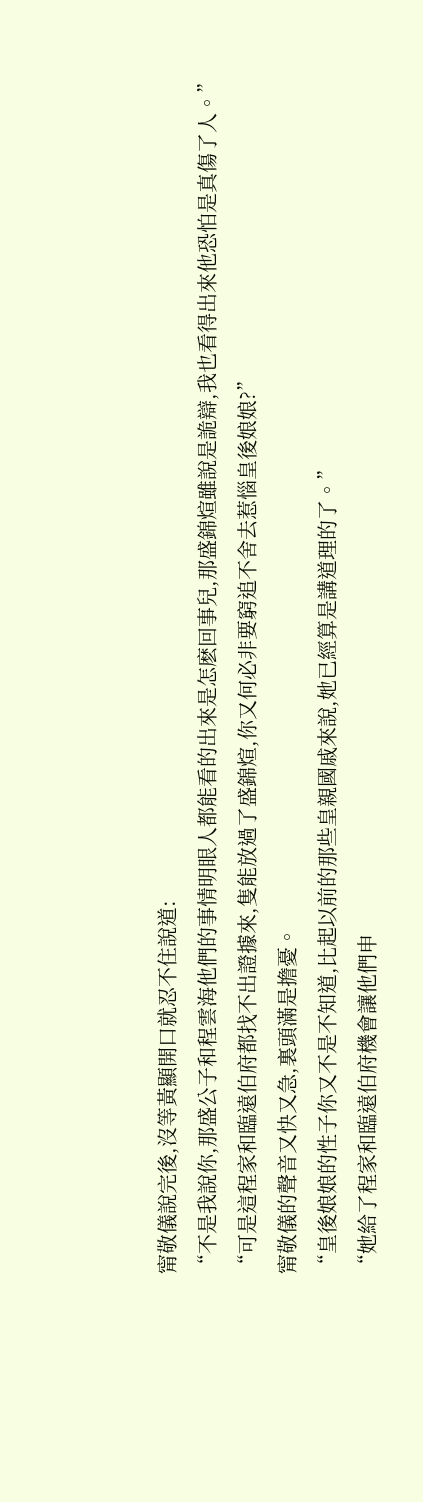甯敬儀說完後,沒等黃顯開口就忍不住說道:
“不是我說你,那盛公子和程雲海他們的事情明眼人都能看的出來是怎麽回事兒,那盛錦煊雖說是詭辯,我也看得出來他恐怕是真傷了人。”
“可是這程家和臨遠伯府都找不出證據來,隻能放過了盛錦煊,你又何必非要窮追不舍去惹惱皇後娘娘?”
甯敬儀的聲音又快又急,裏頭滿是擔憂。
“皇後娘娘的性子你又不是不知道,比起以前的那些皇親國戚來說,她已經算是講道理的了。”
“她給了程家和臨遠伯府機會讓他們申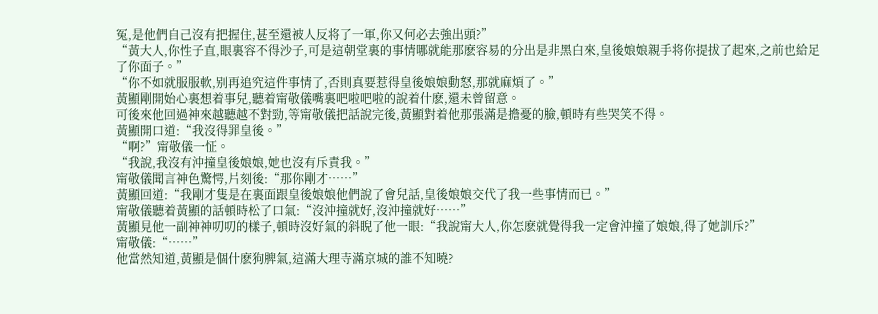冤,是他們自己沒有把握住,甚至還被人反将了一軍,你又何必去強出頭?”
“黃大人,你性子直,眼裏容不得沙子,可是這朝堂裏的事情哪就能那麽容易的分出是非黑白來,皇後娘娘親手将你提拔了起來,之前也給足了你面子。”
“你不如就服服軟,别再追究這件事情了,否則真要惹得皇後娘娘動怒,那就麻煩了。”
黃顯剛開始心裏想着事兒,聽着甯敬儀嘴裏吧啦吧啦的說着什麽,還未曾留意。
可後來他回過神來越聽越不對勁,等甯敬儀把話說完後,黃顯對着他那張滿是擔憂的臉,頓時有些哭笑不得。
黃顯開口道:“我沒得罪皇後。”
“啊?”甯敬儀一怔。
“我說,我沒有沖撞皇後娘娘,她也沒有斥責我。”
甯敬儀聞言神色驚愕,片刻後:“那你剛才……”
黃顯回道:“我剛才隻是在裏面跟皇後娘娘他們說了會兒話,皇後娘娘交代了我一些事情而已。”
甯敬儀聽着黃顯的話頓時松了口氣:“沒沖撞就好,沒沖撞就好……”
黃顯見他一副神神叨叨的樣子,頓時沒好氣的斜睨了他一眼:“我說甯大人,你怎麽就覺得我一定會沖撞了娘娘,得了她訓斥?”
甯敬儀:“……”
他當然知道,黃顯是個什麽狗脾氣,這滿大理寺滿京城的誰不知曉?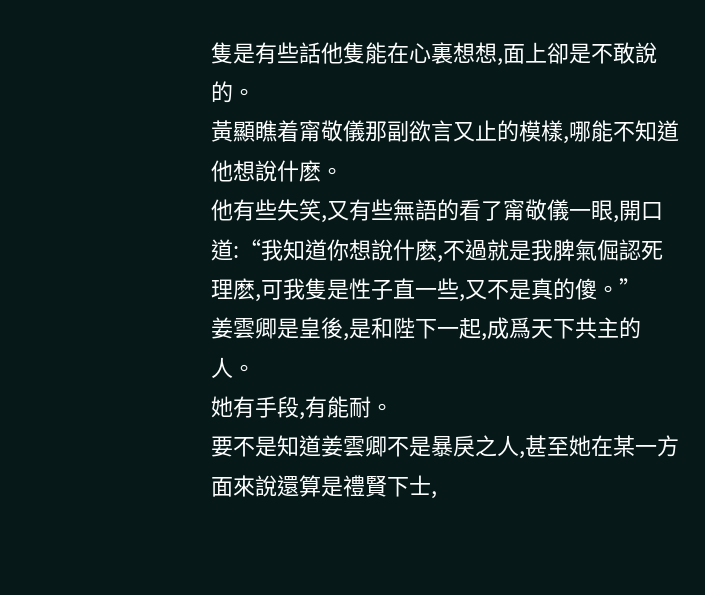隻是有些話他隻能在心裏想想,面上卻是不敢說的。
黃顯瞧着甯敬儀那副欲言又止的模樣,哪能不知道他想說什麽。
他有些失笑,又有些無語的看了甯敬儀一眼,開口道:“我知道你想說什麽,不過就是我脾氣倔認死理麽,可我隻是性子直一些,又不是真的傻。”
姜雲卿是皇後,是和陛下一起,成爲天下共主的人。
她有手段,有能耐。
要不是知道姜雲卿不是暴戾之人,甚至她在某一方面來說還算是禮賢下士,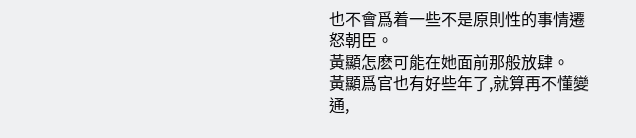也不會爲着一些不是原則性的事情遷怒朝臣。
黃顯怎麽可能在她面前那般放肆。
黃顯爲官也有好些年了,就算再不懂變通,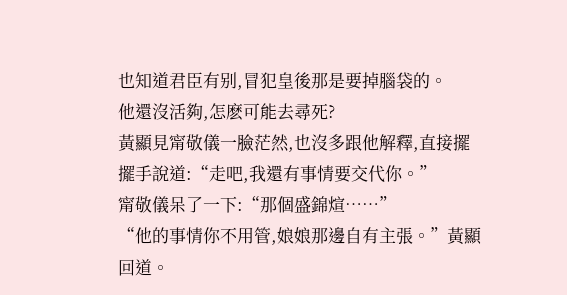也知道君臣有别,冒犯皇後那是要掉腦袋的。
他還沒活夠,怎麽可能去尋死?
黃顯見甯敬儀一臉茫然,也沒多跟他解釋,直接擺擺手說道:“走吧,我還有事情要交代你。”
甯敬儀呆了一下:“那個盛錦煊……”
“他的事情你不用管,娘娘那邊自有主張。”黃顯回道。